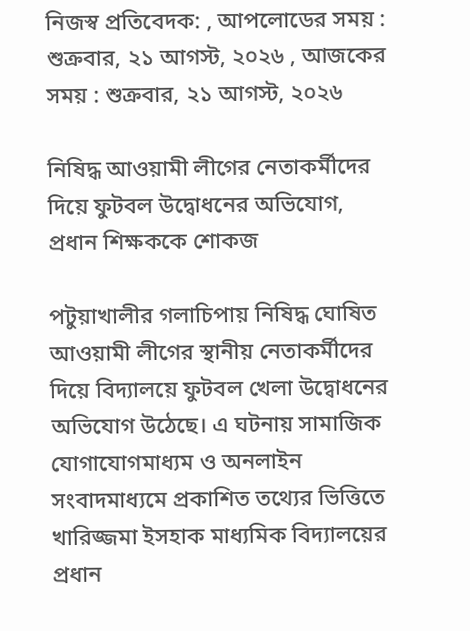নিজস্ব প্রতিবেদক: , আপলোডের সময় : শুক্রবার, ২১ আগস্ট, ২০২৬ , আজকের সময় : শুক্রবার, ২১ আগস্ট, ২০২৬

নিষিদ্ধ আওয়ামী লীগের নেতাকর্মীদের দিয়ে ফুটবল উদ্বোধনের অভিযোগ, প্রধান শিক্ষককে শোকজ

পটুয়াখালীর গলাচিপায় নিষিদ্ধ ঘোষিত আওয়ামী লীগের স্থানীয় নেতাকর্মীদের দিয়ে বিদ্যালয়ে ফুটবল খেলা উদ্বোধনের অভিযোগ উঠেছে। এ ঘটনায় সামাজিক যোগাযোগমাধ্যম ও অনলাইন সংবাদমাধ্যমে প্রকাশিত তথ্যের ভিত্তিতে খারিজ্জমা ইসহাক মাধ্যমিক বিদ্যালয়ের প্রধান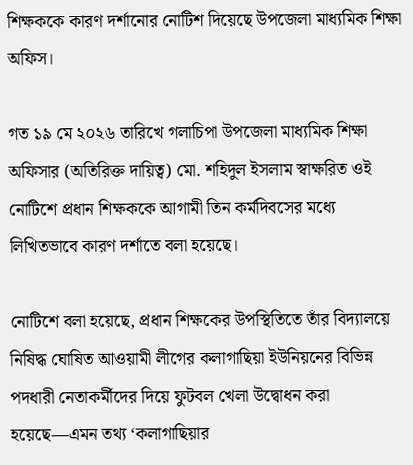শিক্ষককে কারণ দর্শানোর নোটিশ দিয়েছে উপজেলা মাধ্যমিক শিক্ষা অফিস।

গত ১৯ মে ২০২৬ তারিখে গলাচিপা উপজেলা মাধ্যমিক শিক্ষা অফিসার (অতিরিক্ত দায়িত্ব) মো. শহিদুল ইসলাম স্বাক্ষরিত ওই নোটিশে প্রধান শিক্ষককে আগামী তিন কর্মদিবসের মধ্যে লিখিতভাবে কারণ দর্শাতে বলা হয়েছে।

নোটিশে বলা হয়েছে, প্রধান শিক্ষকের উপস্থিতিতে তাঁর বিদ্যালয়ে নিষিদ্ধ ঘোষিত আওয়ামী লীগের কলাগাছিয়া ইউনিয়নের বিভিন্ন পদধারী নেতাকর্মীদের দিয়ে ফুটবল খেলা উদ্বোধন করা হয়েছে—এমন তথ্য ‘কলাগাছিয়ার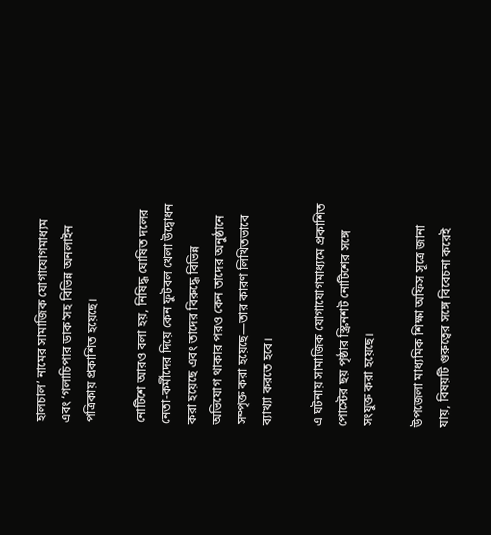হালচাল’ নামের সামাজিক যোগাযোগমাধ্যম এবং ‘গলাচিপার ডাক’সহ বিভিন্ন অনলাইন পত্রিকায় প্রকাশিত হয়েছে।

নোটিশে আরও বলা হয়, নিষিদ্ধ ঘোষিত দলের নেতা-কর্মীদের দিয়ে কেন ফুটবল খেলা উদ্বোধন করা হয়েছে এবং তাদের বিরুদ্ধে বিভিন্ন অভিযোগ থাকার পরও কেন তাদের অনুষ্ঠানে সম্পৃক্ত করা হয়েছে—তার কারণ লিখিতভাবে ব্যাখ্যা করতে হবে।

এ ঘটনায় সামাজিক যোগাযোগমাধ্যমে প্রকাশিত পোস্টের ছয় পৃষ্ঠার স্ক্রিনশট নোটিশের সঙ্গে সংযুক্ত করা হয়েছে।

উপজেলা মাধ্যমিক শিক্ষা অফিস সূত্রে জানা যায়, বিষয়টি গুরুত্বের সঙ্গে বিবেচনা করেই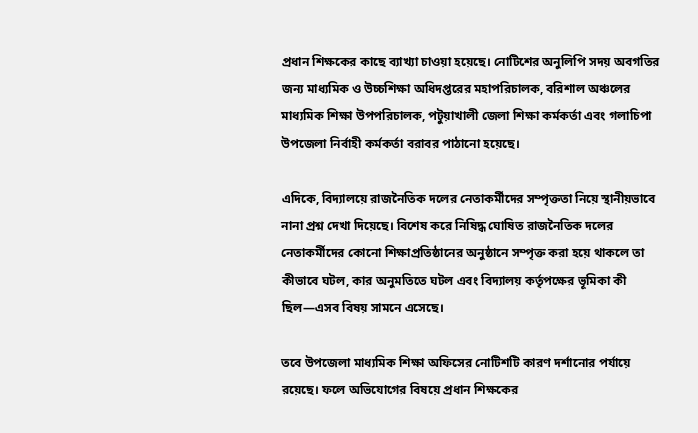প্রধান শিক্ষকের কাছে ব্যাখ্যা চাওয়া হয়েছে। নোটিশের অনুলিপি সদয় অবগতির জন্য মাধ্যমিক ও উচ্চশিক্ষা অধিদপ্তরের মহাপরিচালক, বরিশাল অঞ্চলের মাধ্যমিক শিক্ষা উপপরিচালক, পটুয়াখালী জেলা শিক্ষা কর্মকর্তা এবং গলাচিপা উপজেলা নির্বাহী কর্মকর্তা বরাবর পাঠানো হয়েছে।

এদিকে, বিদ্যালয়ে রাজনৈতিক দলের নেতাকর্মীদের সম্পৃক্ততা নিয়ে স্থানীয়ভাবে নানা প্রশ্ন দেখা দিয়েছে। বিশেষ করে নিষিদ্ধ ঘোষিত রাজনৈতিক দলের নেতাকর্মীদের কোনো শিক্ষাপ্রতিষ্ঠানের অনুষ্ঠানে সম্পৃক্ত করা হয়ে থাকলে তা কীভাবে ঘটল, কার অনুমতিতে ঘটল এবং বিদ্যালয় কর্তৃপক্ষের ভূমিকা কী ছিল—এসব বিষয় সামনে এসেছে।

তবে উপজেলা মাধ্যমিক শিক্ষা অফিসের নোটিশটি কারণ দর্শানোর পর্যায়ে রয়েছে। ফলে অভিযোগের বিষয়ে প্রধান শিক্ষকের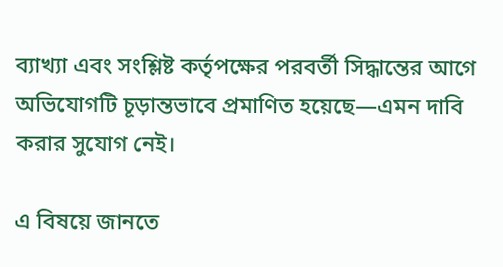ব্যাখ্যা এবং সংশ্লিষ্ট কর্তৃপক্ষের পরবর্তী সিদ্ধান্তের আগে অভিযোগটি চূড়ান্তভাবে প্রমাণিত হয়েছে—এমন দাবি করার সুযোগ নেই।

এ বিষয়ে জানতে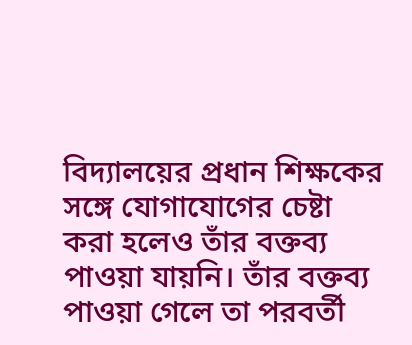বিদ্যালয়ের প্রধান শিক্ষকের সঙ্গে যোগাযোগের চেষ্টা করা হলেও তাঁর বক্তব্য পাওয়া যায়নি। তাঁর বক্তব্য পাওয়া গেলে তা পরবর্তী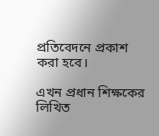প্রতিবেদনে প্রকাশ করা হবে।

এখন প্রধান শিক্ষকের লিখিত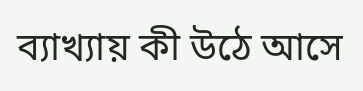ব্যাখ্যায় কী উঠে আসে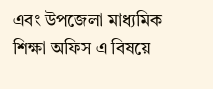এবং উপজেলা মাধ্যমিক শিক্ষা অফিস এ বিষয়ে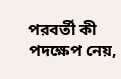পরবর্তী কী পদক্ষেপ নেয়,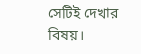সেটিই দেখার বিষয়।